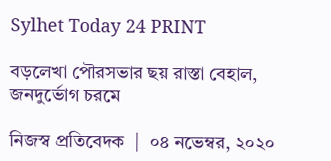Sylhet Today 24 PRINT

বড়লেখা পৌরসভার ছয় রাস্তা বেহাল, জনদুর্ভোগ চরমে

নিজস্ব প্রতিবেদক  |  ০৪ নভেম্বর, ২০২০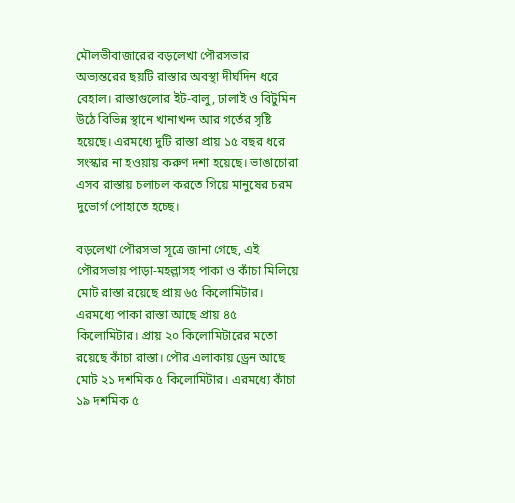মৌলভীবাজারের বড়লেখা পৌরসভার অভ্যন্তরের ছয়টি রাস্তার অবস্থা দীর্ঘদিন ধরে বেহাল। রাস্তাগুলোর ইট-বালু, ঢালাই ও বিটুমিন উঠে বিভিন্ন স্থানে খানাখন্দ আর গর্তের সৃষ্টি হয়েছে। এরমধ্যে দুটি রাস্তা প্রায় ১৫ বছর ধরে সংস্কার না হওয়ায় করুণ দশা হয়েছে। ভাঙাচোরা এসব রাস্তায় চলাচল করতে গিয়ে মানুষের চরম দুভোর্গ পোহাতে হচ্ছে।

বড়লেখা পৌরসভা সূত্রে জানা গেছে, এই পৌরসভায় পাড়া-মহল্লাসহ পাকা ও কাঁচা মিলিয়ে মোট রাস্তা রয়েছে প্রায় ৬৫ কিলোমিটার। এরমধ্যে পাকা রাস্তা আছে প্রায় ৪৫ কিলোমিটার। প্রায় ২০ কিলোমিটারের মতো রয়েছে কাঁচা রাস্তা। পৌর এলাকায় ড্রেন আছে মোট ২১ দশমিক ৫ কিলোমিটার। এরমধ্যে কাঁচা ১৯ দশমিক ৫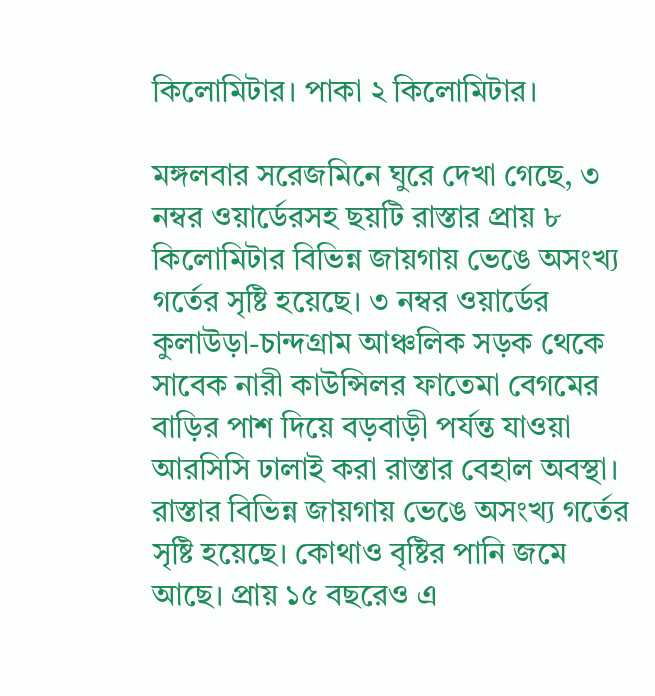কিলোমিটার। পাকা ২ কিলোমিটার।

মঙ্গলবার সরেজমিনে ঘুরে দেখা গেছে, ৩ নম্বর ওয়ার্ডেরসহ ছয়টি রাস্তার প্রায় ৮ কিলোমিটার বিভিন্ন জায়গায় ভেঙে অসংখ্য গর্তের সৃষ্টি হয়েছে। ৩ নম্বর ওয়ার্ডের কুলাউড়া-চান্দগ্রাম আঞ্চলিক সড়ক থেকে সাবেক নারী কাউন্সিলর ফাতেমা বেগমের বাড়ির পাশ দিয়ে বড়বাড়ী পর্যন্ত যাওয়া আরসিসি ঢালাই করা রাস্তার বেহাল অবস্থা। রাস্তার বিভিন্ন জায়গায় ভেঙে অসংখ্য গর্তের সৃষ্টি হয়েছে। কোথাও বৃষ্টির পানি জমে আছে। প্রায় ১৫ বছরেও এ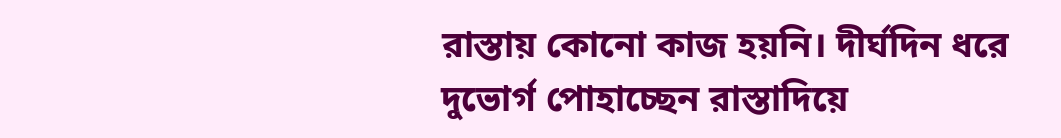রাস্তায় কোনো কাজ হয়নি। দীর্ঘদিন ধরে দুভোর্গ পোহাচ্ছেন রাস্তাদিয়ে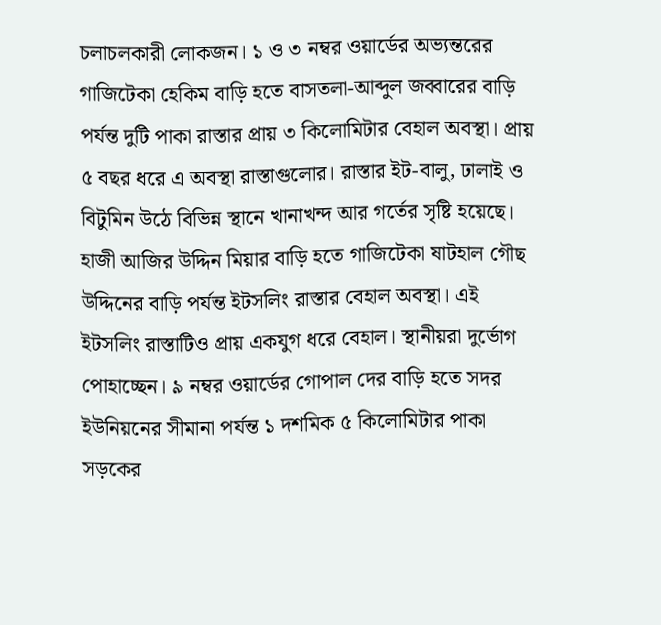চলাচলকারী লোকজন। ১ ও ৩ নম্বর ওয়ার্ডের অভ্যন্তরের গাজিটেকা হেকিম বাড়ি হতে বাসতলা-আব্দুল জব্বারের বাড়ি পর্যন্ত দুটি পাকা রাস্তার প্রায় ৩ কিলোমিটার বেহাল অবস্থা। প্রায় ৫ বছর ধরে এ অবস্থা রাস্তাগুলোর। রাস্তার ইট-বালু, ঢালাই ও বিটুমিন উঠে বিভিন্ন স্থানে খানাখন্দ আর গর্তের সৃষ্টি হয়েছে। হাজী আজির উদ্দিন মিয়ার বাড়ি হতে গাজিটেকা ষাটহাল গৌছ উদ্দিনের বাড়ি পর্যন্ত ইটসলিং রাস্তার বেহাল অবস্থা। এই ইটসলিং রাস্তাটিও প্রায় একযুগ ধরে বেহাল। স্থানীয়রা দুর্ভোগ পোহাচ্ছেন। ৯ নম্বর ওয়ার্ডের গোপাল দের বাড়ি হতে সদর ইউনিয়নের সীমানা পর্যন্ত ১ দশমিক ৫ কিলোমিটার পাকা সড়কের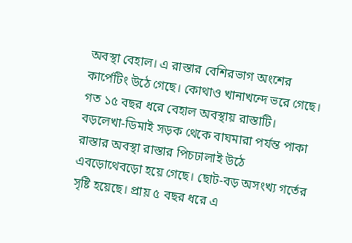অবস্থা বেহাল। এ রাস্তার বেশিরভাগ অংশের কার্পেটিং উঠে গেছে। কোথাও খানাখন্দে ভরে গেছে। গত ১৫ বছর ধরে বেহাল অবস্থায় রাস্তাটি। বড়লেখা-ডিমাই সড়ক থেকে বাঘমারা পর্যন্ত পাকা রাস্তার অবস্থা রাস্তার পিচঢালাই উঠে এবড়োথেবড়ো হয়ে গেছে। ছোট-বড় অসংখ্য গর্তের সৃষ্টি হয়েছে। প্রায় ৫ বছর ধরে এ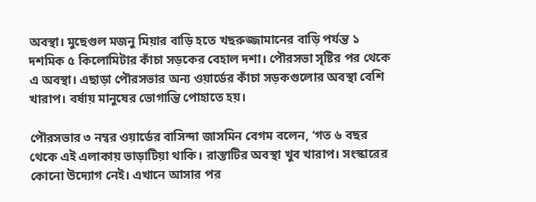অবস্থা। মুছেগুল মজনু মিয়ার বাড়ি হতে খছরুজ্জামানের বাড়ি পর্যন্ত ১ দশমিক ৫ কিলোমিটার কাঁচা সড়কের বেহাল দশা। পৌরসভা সৃষ্টির পর থেকে এ অবস্থা। এছাড়া পৌরসভার অন্য ওয়ার্ডের কাঁচা সড়কগুলোর অবস্থা বেশি খারাপ। বর্ষায় মানুষের ভোগান্তি পোহাতে হয়।

পৌরসভার ৩ নম্বর ওয়ার্ডের বাসিন্দা জাসমিন বেগম বলেন, ‘গত ৬ বছর থেকে এই এলাকায় ভাড়াটিয়া থাকি। রাস্তাটির অবস্থা খুব খারাপ। সংস্কারের কোনো উদ্যোগ নেই। এখানে আসার পর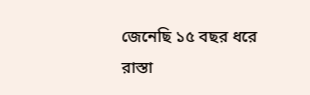জেনেছি ১৫ বছর ধরে রাস্তা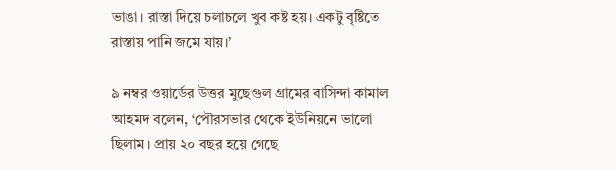ভাঙা। রাস্তা দিয়ে চলাচলে খুব কষ্ট হয়। একটু বৃষ্টিতে রাস্তায় পানি জমে যায়।’

৯ নম্বর ওয়ার্ডের উত্তর মুছেগুল গ্রামের বাসিন্দা কামাল আহমদ বলেন, ‘পৌরসভার থেকে ইউনিয়নে ভালো ছিলাম। প্রায় ২০ বছর হয়ে গেছে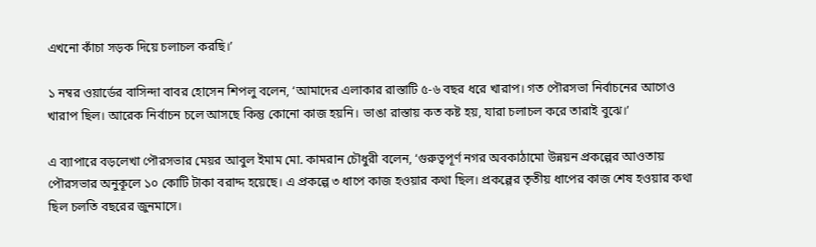এখনো কাঁচা সড়ক দিয়ে চলাচল করছি।’

১ নম্বর ওয়ার্ডের বাসিন্দা বাবর হোসেন শিপলু বলেন, ‘আমাদের এলাকার রাস্তাটি ৫-৬ বছর ধরে খারাপ। গত পৌরসভা নির্বাচনের আগেও খারাপ ছিল। আরেক নির্বাচন চলে আসছে কিন্তু কোনো কাজ হয়নি। ভাঙা রাস্তায় কত কষ্ট হয়, যারা চলাচল করে তারাই বুঝে।’

এ ব্যাপারে বড়লেখা পৌরসভার মেয়র আবুল ইমাম মো. কামরান চৌধুরী বলেন, ‘গুরুত্বপূর্ণ নগর অবকাঠামো উন্নয়ন প্রকল্পের আওতায় পৌরসভার অনুকূলে ১০ কোটি টাকা বরাদ্দ হয়েছে। এ প্রকল্পে ৩ ধাপে কাজ হওয়ার কথা ছিল। প্রকল্পের তৃতীয় ধাপের কাজ শেষ হওয়ার কথা ছিল চলতি বছরের জুনমাসে।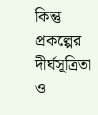কিন্তু প্রকল্পের দীর্ঘসূত্রিতা ও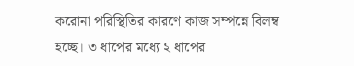করোনা পরিস্থিতির কারণে কাজ সম্পন্নে বিলম্ব হচ্ছে। ৩ ধাপের মধ্যে ২ ধাপের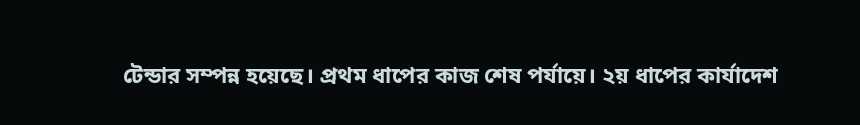টেন্ডার সম্পন্ন হয়েছে। প্রথম ধাপের কাজ শেষ পর্যায়ে। ২য় ধাপের কার্যাদেশ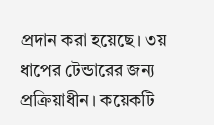প্রদান করা হয়েছে। ৩য় ধাপের টেন্ডারের জন্য প্রক্রিয়াধীন। কয়েকটি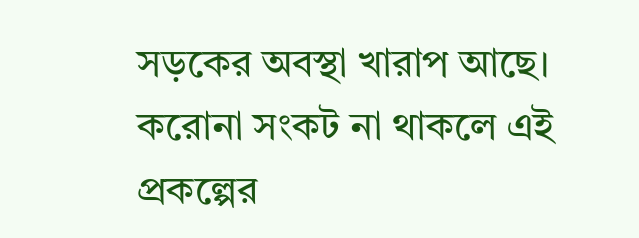সড়কের অবস্থা খারাপ আছে। করোনা সংকট না থাকলে এই প্রকল্পের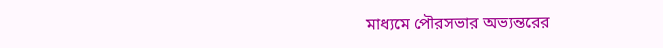মাধ্যমে পৌরসভার অভ্যন্তরের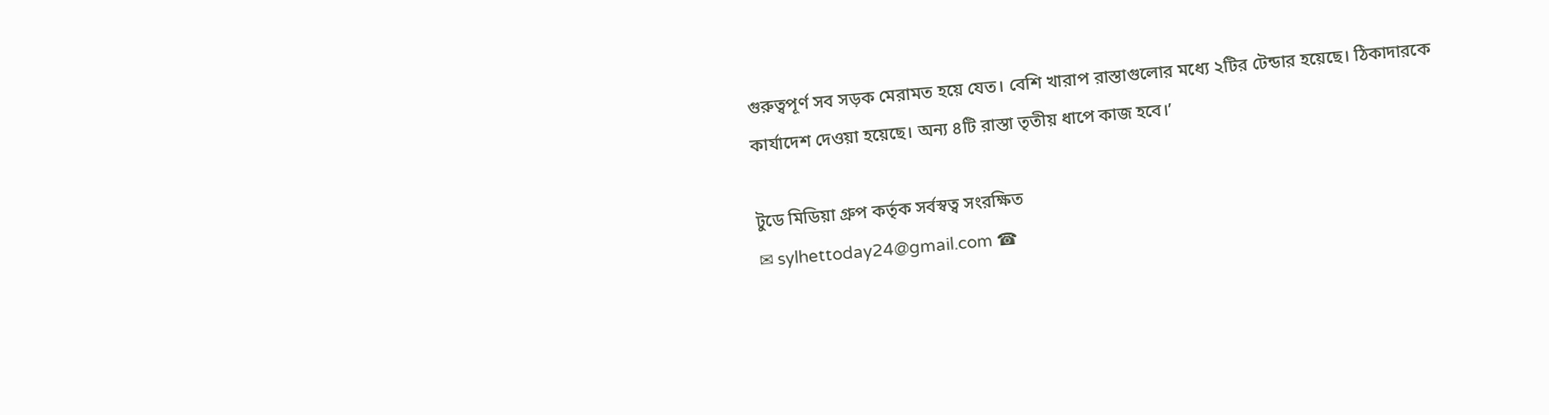গুরুত্বপূর্ণ সব সড়ক মেরামত হয়ে যেত। বেশি খারাপ রাস্তাগুলোর মধ্যে ২টির টেন্ডার হয়েছে। ঠিকাদারকে কার্যাদেশ দেওয়া হয়েছে। অন্য ৪টি রাস্তা তৃতীয় ধাপে কাজ হবে।’

টুডে মিডিয়া গ্রুপ কর্তৃক সর্বস্বত্ব সংরক্ষিত
✉ sylhettoday24@gmail.com ☎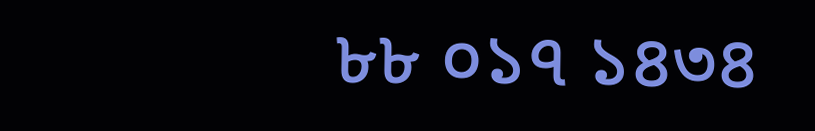৮৮ ০১৭ ১৪৩৪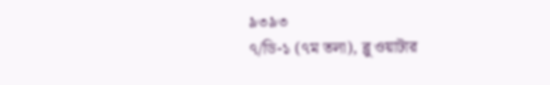৯৩৯৩
৭/ডি-১ (৭ম তলা), ব্লু ওয়াটার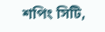শপিং সিটি,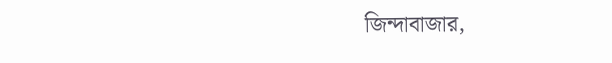জিন্দাবাজার,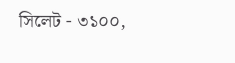সিলেট - ৩১০০,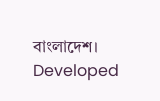বাংলাদেশ।
Developed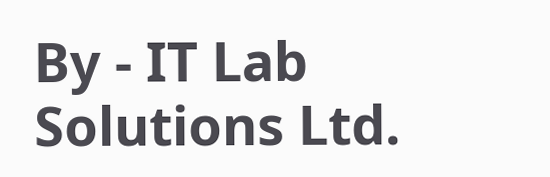By - IT Lab Solutions Ltd.